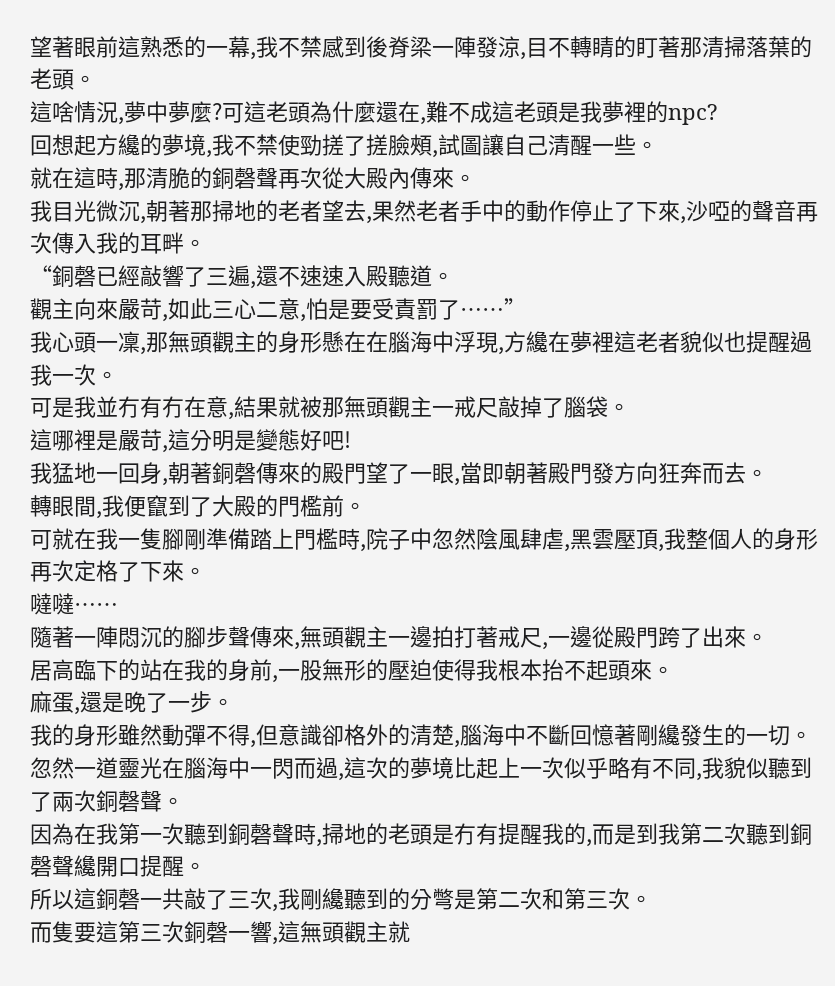望著眼前這熟悉的一幕,我不禁感到後脊梁一陣發涼,目不轉睛的盯著那清掃落葉的老頭。
這啥情況,夢中夢麼?可這老頭為什麼還在,難不成這老頭是我夢裡的npc?
回想起方纔的夢境,我不禁使勁搓了搓臉頰,試圖讓自己清醒一些。
就在這時,那清脆的銅磬聲再次從大殿內傳來。
我目光微沉,朝著那掃地的老者望去,果然老者手中的動作停止了下來,沙啞的聲音再次傳入我的耳畔。
“銅磬已經敲響了三遍,還不速速入殿聽道。
觀主向來嚴苛,如此三心二意,怕是要受責罰了……”
我心頭一凜,那無頭觀主的身形懸在在腦海中浮現,方纔在夢裡這老者貌似也提醒過我一次。
可是我並冇有冇在意,結果就被那無頭觀主一戒尺敲掉了腦袋。
這哪裡是嚴苛,這分明是變態好吧!
我猛地一回身,朝著銅磬傳來的殿門望了一眼,當即朝著殿門發方向狂奔而去。
轉眼間,我便竄到了大殿的門檻前。
可就在我一隻腳剛準備踏上門檻時,院子中忽然陰風肆虐,黑雲壓頂,我整個人的身形再次定格了下來。
噠噠……
隨著一陣悶沉的腳步聲傳來,無頭觀主一邊拍打著戒尺,一邊從殿門跨了出來。
居高臨下的站在我的身前,一股無形的壓迫使得我根本抬不起頭來。
麻蛋,還是晚了一步。
我的身形雖然動彈不得,但意識卻格外的清楚,腦海中不斷回憶著剛纔發生的一切。
忽然一道靈光在腦海中一閃而過,這次的夢境比起上一次似乎略有不同,我貌似聽到了兩次銅磬聲。
因為在我第一次聽到銅磬聲時,掃地的老頭是冇有提醒我的,而是到我第二次聽到銅磬聲纔開口提醒。
所以這銅磬一共敲了三次,我剛纔聽到的分彆是第二次和第三次。
而隻要這第三次銅磬一響,這無頭觀主就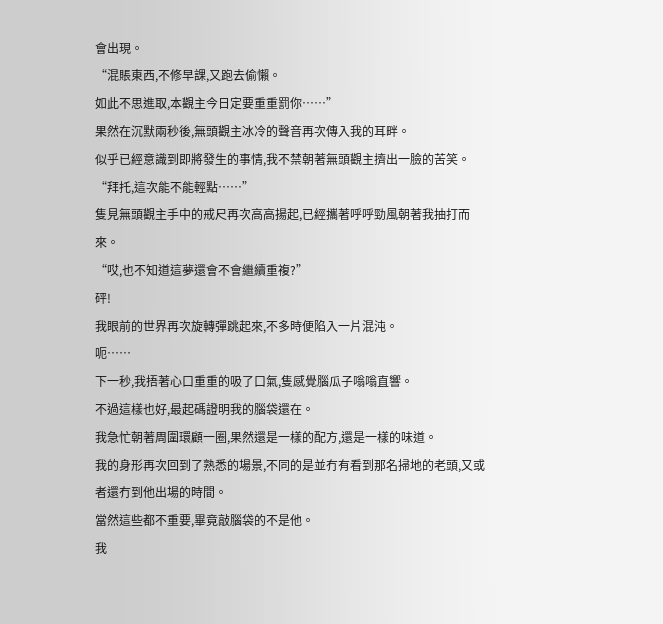會出現。
“混賬東西,不修早課,又跑去偷懶。
如此不思進取,本觀主今日定要重重罰你……”
果然在沉默兩秒後,無頭觀主冰冷的聲音再次傳入我的耳畔。
似乎已經意識到即將發生的事情,我不禁朝著無頭觀主擠出一臉的苦笑。
“拜托,這次能不能輕點……”
隻見無頭觀主手中的戒尺再次高高揚起,已經攜著呼呼勁風朝著我抽打而來。
“哎,也不知道這夢還會不會繼續重複?”
砰!
我眼前的世界再次旋轉彈跳起來,不多時便陷入一片混沌。
呃……
下一秒,我捂著心口重重的吸了口氣,隻感覺腦瓜子嗡嗡直響。
不過這樣也好,最起碼證明我的腦袋還在。
我急忙朝著周圍環顧一圈,果然還是一樣的配方,還是一樣的味道。
我的身形再次回到了熟悉的場景,不同的是並冇有看到那名掃地的老頭,又或者還冇到他出場的時間。
當然這些都不重要,畢竟敲腦袋的不是他。
我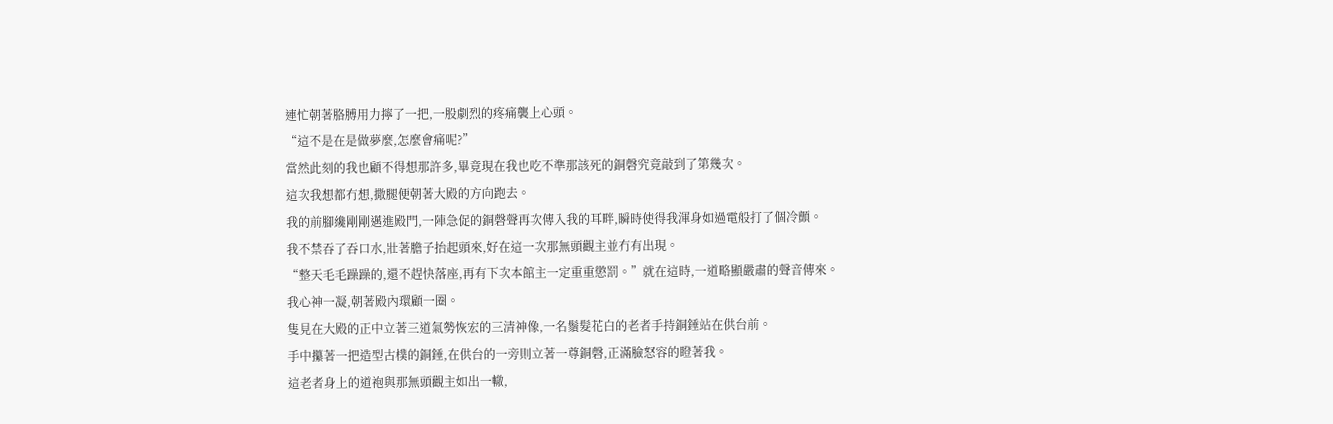連忙朝著胳膊用力擰了一把,一股劇烈的疼痛襲上心頭。
“這不是在是做夢麼,怎麼會痛呢?”
當然此刻的我也顧不得想那許多,畢竟現在我也吃不準那該死的銅磬究竟敲到了第幾次。
這次我想都冇想,撒腿便朝著大殿的方向跑去。
我的前腳纔剛剛邁進殿門,一陣急促的銅磬聲再次傳入我的耳畔,瞬時使得我渾身如過電般打了個冷顫。
我不禁吞了吞口水,壯著膽子抬起頭來,好在這一次那無頭觀主並冇有出現。
“整天毛毛躁躁的,還不趕快落座,再有下次本館主一定重重懲罰。”就在這時,一道略顯嚴肅的聲音傳來。
我心神一凝,朝著殿內環顧一圈。
隻見在大殿的正中立著三道氣勢恢宏的三清神像,一名鬚髮花白的老者手持銅錘站在供台前。
手中攥著一把造型古樸的銅錘,在供台的一旁則立著一尊銅磬,正滿臉怒容的瞪著我。
這老者身上的道袍與那無頭觀主如出一轍,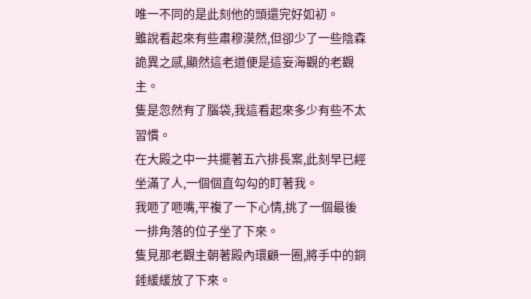唯一不同的是此刻他的頭還完好如初。
雖說看起來有些肅穆漠然,但卻少了一些陰森詭異之感,顯然這老道便是這妄海觀的老觀主。
隻是忽然有了腦袋,我這看起來多少有些不太習慣。
在大殿之中一共擺著五六排長案,此刻早已經坐滿了人,一個個直勾勾的盯著我。
我咂了咂嘴,平複了一下心情,挑了一個最後一排角落的位子坐了下來。
隻見那老觀主朝著殿內環顧一圈,將手中的銅錘緩緩放了下來。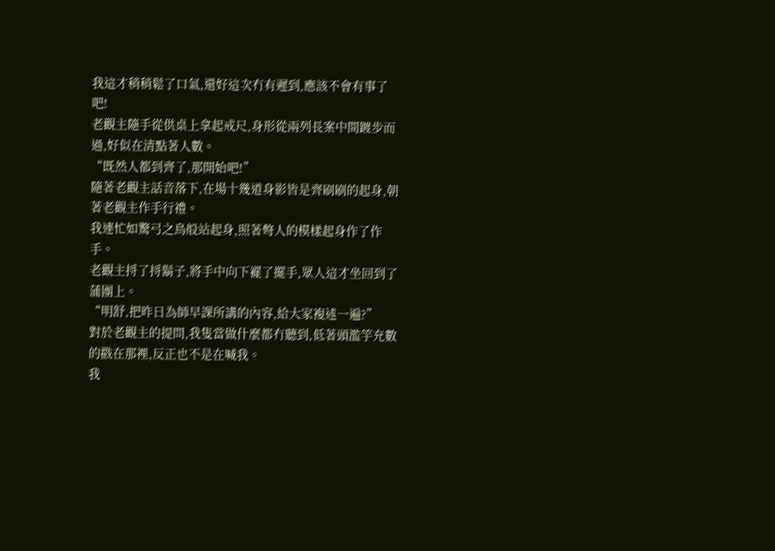我這才稍稍鬆了口氣,還好這次冇有遲到,應該不會有事了吧!
老觀主隨手從供桌上拿起戒尺,身形從兩列長案中間踱步而過,好似在清點著人數。
“既然人都到齊了,那開始吧!”
隨著老觀主話音落下,在場十幾道身影皆是齊刷刷的起身,朝著老觀主作手行禮。
我連忙如驚弓之鳥般站起身,照著彆人的模樣起身作了作手。
老觀主捋了捋鬍子,將手中向下襬了擺手,眾人這才坐回到了蒲團上。
“明舒,把昨日為師早課所講的內容,給大家複述一遍?”
對於老觀主的提問,我隻當做什麼都冇聽到,低著頭濫竽充數的戳在那裡,反正也不是在喊我。
我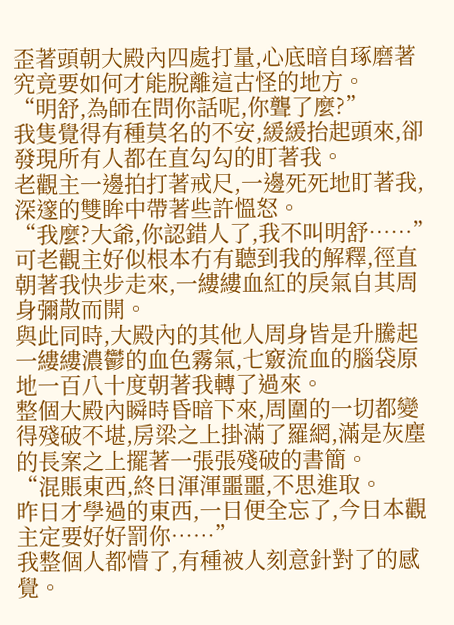歪著頭朝大殿內四處打量,心底暗自琢磨著究竟要如何才能脫離這古怪的地方。
“明舒,為師在問你話呢,你聾了麼?”
我隻覺得有種莫名的不安,緩緩抬起頭來,卻發現所有人都在直勾勾的盯著我。
老觀主一邊拍打著戒尺,一邊死死地盯著我,深邃的雙眸中帶著些許慍怒。
“我麼?大爺,你認錯人了,我不叫明舒……”
可老觀主好似根本冇有聽到我的解釋,徑直朝著我快步走來,一縷縷血紅的戾氣自其周身彌散而開。
與此同時,大殿內的其他人周身皆是升騰起一縷縷濃鬱的血色霧氣,七竅流血的腦袋原地一百八十度朝著我轉了過來。
整個大殿內瞬時昏暗下來,周圍的一切都變得殘破不堪,房梁之上掛滿了羅網,滿是灰塵的長案之上擺著一張張殘破的書簡。
“混賬東西,終日渾渾噩噩,不思進取。
昨日才學過的東西,一日便全忘了,今日本觀主定要好好罰你……”
我整個人都懵了,有種被人刻意針對了的感覺。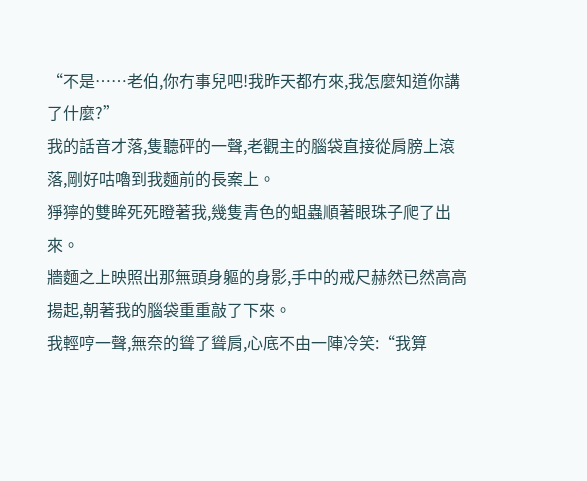“不是……老伯,你冇事兒吧!我昨天都冇來,我怎麼知道你講了什麼?”
我的話音才落,隻聽砰的一聲,老觀主的腦袋直接從肩膀上滾落,剛好咕嚕到我麵前的長案上。
猙獰的雙眸死死瞪著我,幾隻青色的蛆蟲順著眼珠子爬了出來。
牆麵之上映照出那無頭身軀的身影,手中的戒尺赫然已然高高揚起,朝著我的腦袋重重敲了下來。
我輕哼一聲,無奈的聳了聳肩,心底不由一陣冷笑:“我算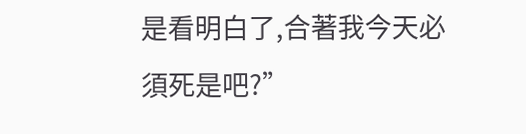是看明白了,合著我今天必須死是吧?”